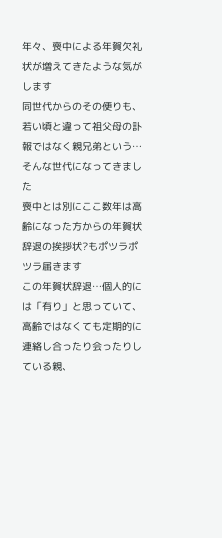年々、喪中による年賀欠礼状が増えてきたような気がします
同世代からのその便りも、若い頃と違って祖父母の訃報ではなく親兄弟という…そんな世代になってきました
喪中とは別にここ数年は高齢になった方からの年賀状辞退の挨拶状?もポツラポツラ届きます
この年賀状辞退…個人的には「有り」と思っていて、高齢ではなくても定期的に連絡し合ったり会ったりしている親、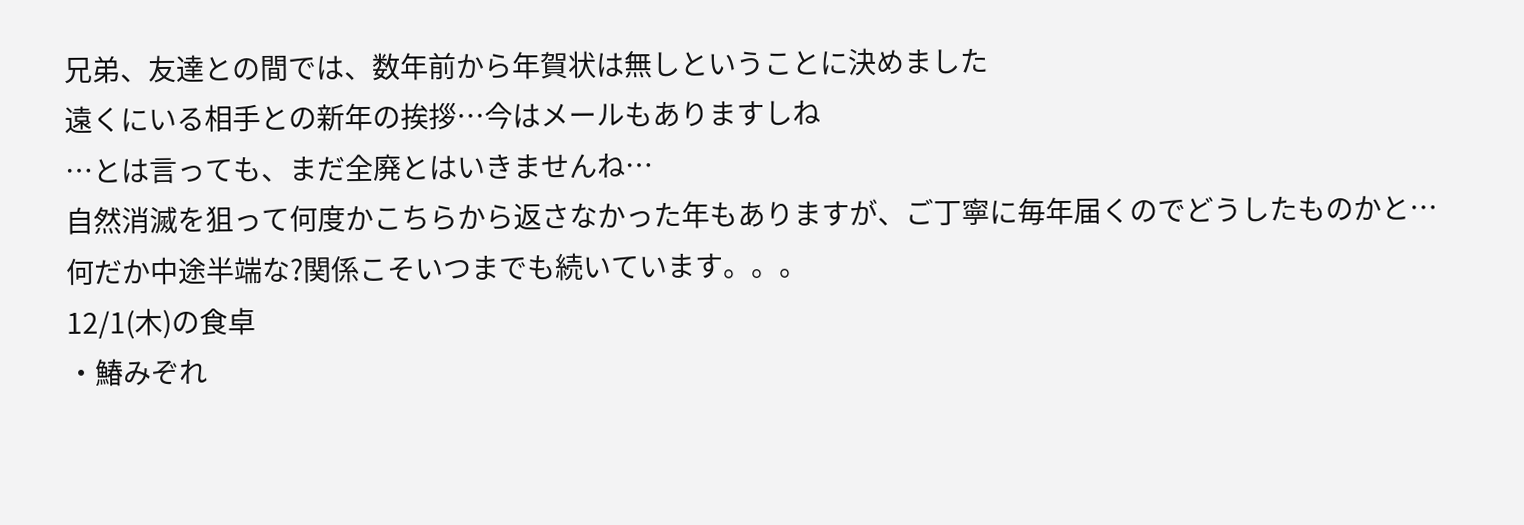兄弟、友達との間では、数年前から年賀状は無しということに決めました
遠くにいる相手との新年の挨拶…今はメールもありますしね
…とは言っても、まだ全廃とはいきませんね…
自然消滅を狙って何度かこちらから返さなかった年もありますが、ご丁寧に毎年届くのでどうしたものかと…
何だか中途半端な?関係こそいつまでも続いています。。。
12/1(木)の食卓
・鰆みぞれ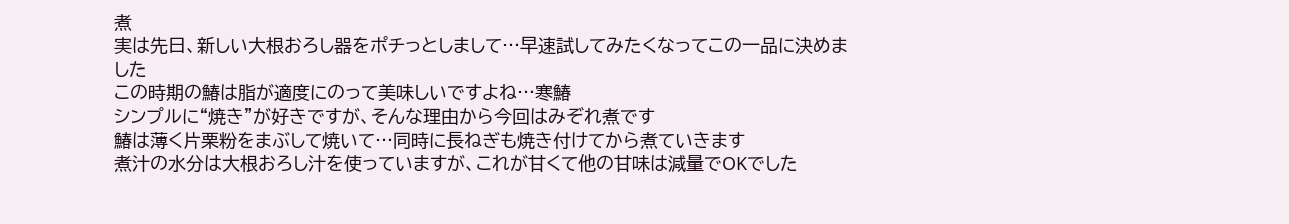煮
実は先日、新しい大根おろし器をポチっとしまして…早速試してみたくなってこの一品に決めました
この時期の鰆は脂が適度にのって美味しいですよね…寒鰆
シンプルに“焼き”が好きですが、そんな理由から今回はみぞれ煮です
鰆は薄く片栗粉をまぶして焼いて…同時に長ねぎも焼き付けてから煮ていきます
煮汁の水分は大根おろし汁を使っていますが、これが甘くて他の甘味は減量でOKでした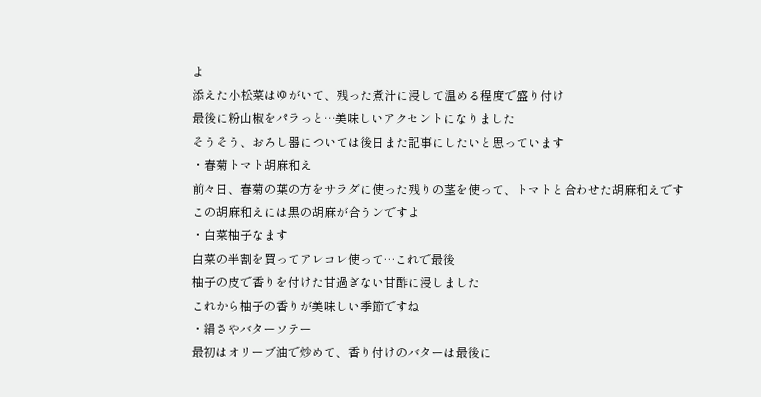よ
添えた小松菜はゆがいて、残った煮汁に浸して温める程度で盛り付け
最後に粉山椒をパラっと…美味しいアクセントになりました
そうそう、おろし器については後日また記事にしたいと思っています
・春菊トマト胡麻和え
前々日、春菊の葉の方をサラダに使った残りの茎を使って、トマトと合わせた胡麻和えです
この胡麻和えには黒の胡麻が合うンですよ
・白菜柚子なます
白菜の半割を買ってアレコレ使って…これで最後
柚子の皮で香りを付けた甘過ぎない甘酢に浸しました
これから柚子の香りが美味しい季節ですね
・絹さやバターソテー
最初はオリーブ油で炒めて、香り付けのバターは最後に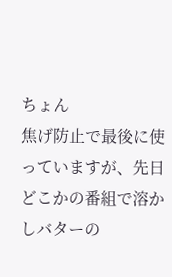ちょん
焦げ防止で最後に使っていますが、先日どこかの番組で溶かしバターの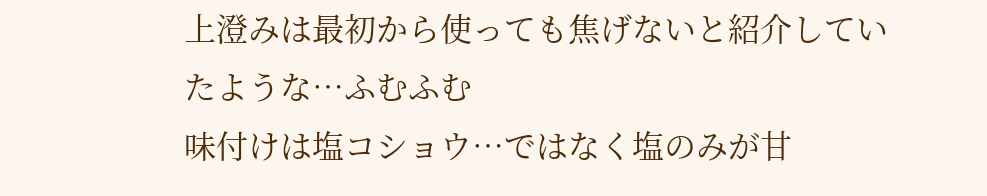上澄みは最初から使っても焦げないと紹介していたような…ふむふむ
味付けは塩コショウ…ではなく塩のみが甘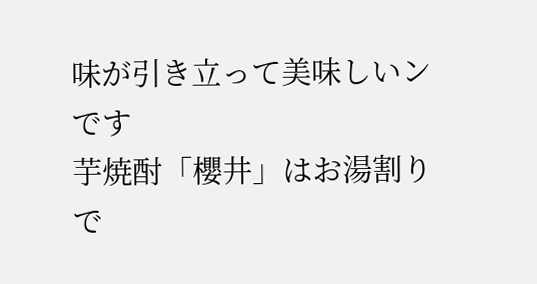味が引き立って美味しいンです
芋焼酎「櫻井」はお湯割りで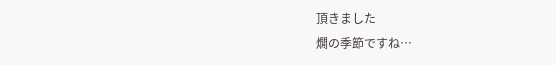頂きました
燗の季節ですね…